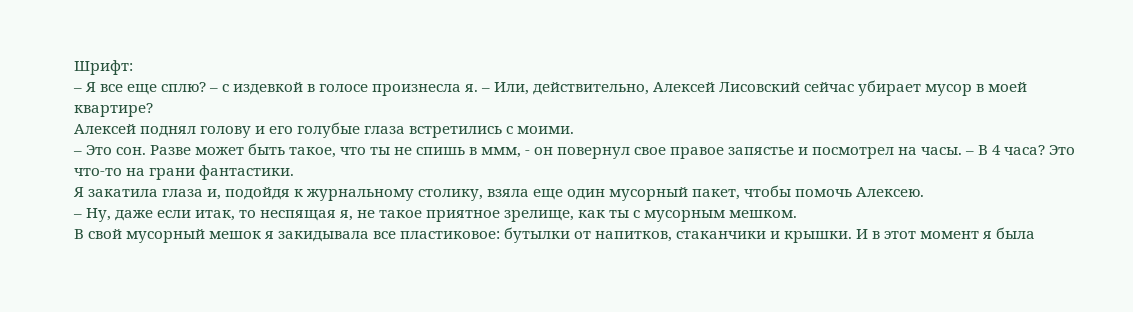Шрифт:
– Я все еще сплю? – с издевкой в голосе произнесла я. – Или, действительно, Алексей Лисовский сейчас убирает мусор в моей квартире?
Алексей поднял голову и его голубые глаза встретились с моими.
– Это сон. Разве может быть такое, что ты не спишь в ммм, - он повернул свое правое запястье и посмотрел на часы. – В 4 часа? Это что-то на грани фантастики.
Я закатила глаза и, подойдя к журнальному столику, взяла еще один мусорный пакет, чтобы помочь Алексею.
– Ну, даже если итак, то неспящая я, не такое приятное зрелище, как ты с мусорным мешком.
В свой мусорный мешок я закидывала все пластиковое: бутылки от напитков, стаканчики и крышки. И в этот момент я была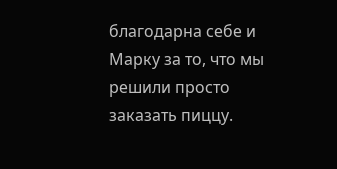благодарна себе и Марку за то, что мы решили просто заказать пиццу.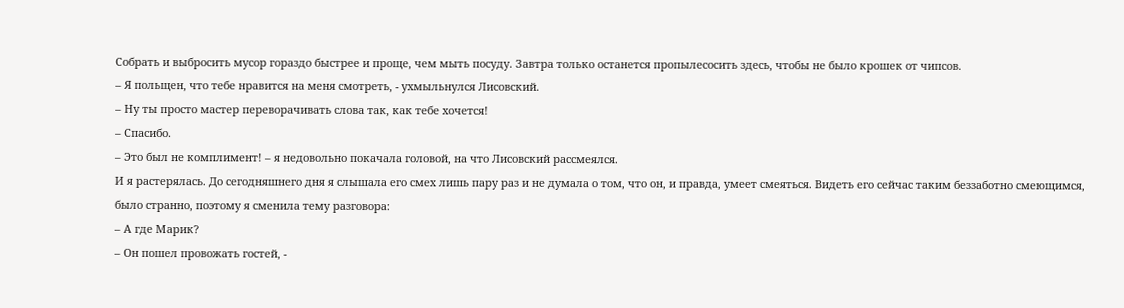Собрать и выбросить мусор гораздо быстрее и проще, чем мыть посуду. Завтра только останется пропылесосить здесь, чтобы не было крошек от чипсов.
– Я польщен, что тебе нравится на меня смотреть, - ухмыльнулся Лисовский.
– Ну ты просто мастер переворачивать слова так, как тебе хочется!
– Спасибо.
– Это был не комплимент! – я недовольно покачала головой, на что Лисовский рассмеялся.
И я растерялась. До сегодняшнего дня я слышала его смех лишь пару раз и не думала о том, что он, и правда, умеет смеяться. Видеть его сейчас таким беззаботно смеющимся, было странно, поэтому я сменила тему разговора:
– А где Марик?
– Он пошел провожать гостей, -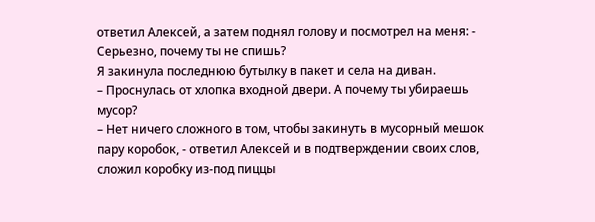ответил Алексей, а затем поднял голову и посмотрел на меня: - Серьезно, почему ты не спишь?
Я закинула последнюю бутылку в пакет и села на диван.
– Проснулась от хлопка входной двери. А почему ты убираешь мусор?
– Нет ничего сложного в том, чтобы закинуть в мусорный мешок пару коробок, - ответил Алексей и в подтверждении своих слов, сложил коробку из-под пиццы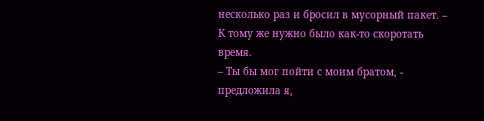несколько раз и бросил в мусорный пакет. – К тому же нужно было как-то скоротать время.
– Ты бы мог пойти с моим братом, - предложила я,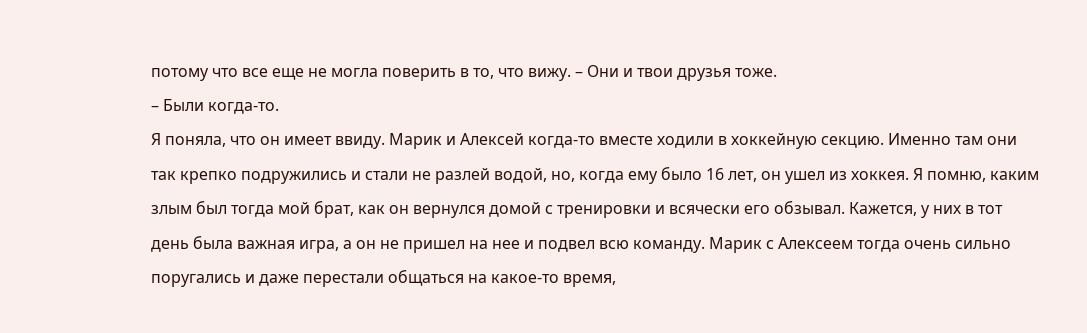потому что все еще не могла поверить в то, что вижу. – Они и твои друзья тоже.
– Были когда-то.
Я поняла, что он имеет ввиду. Марик и Алексей когда-то вместе ходили в хоккейную секцию. Именно там они так крепко подружились и стали не разлей водой, но, когда ему было 16 лет, он ушел из хоккея. Я помню, каким злым был тогда мой брат, как он вернулся домой с тренировки и всячески его обзывал. Кажется, у них в тот день была важная игра, а он не пришел на нее и подвел всю команду. Марик с Алексеем тогда очень сильно поругались и даже перестали общаться на какое-то время,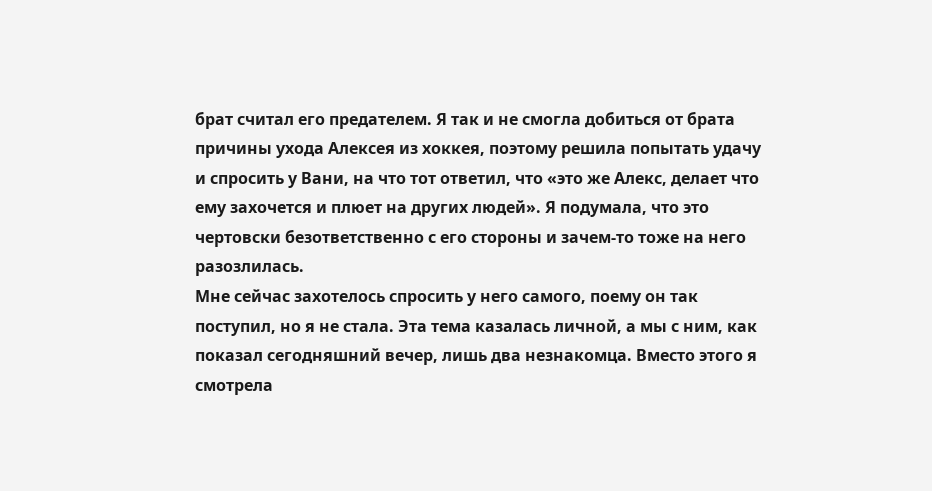брат считал его предателем. Я так и не смогла добиться от брата причины ухода Алексея из хоккея, поэтому решила попытать удачу и спросить у Вани, на что тот ответил, что «это же Алекс, делает что ему захочется и плюет на других людей». Я подумала, что это чертовски безответственно с его стороны и зачем-то тоже на него разозлилась.
Мне сейчас захотелось спросить у него самого, поему он так поступил, но я не стала. Эта тема казалась личной, а мы с ним, как показал сегодняшний вечер, лишь два незнакомца. Вместо этого я смотрела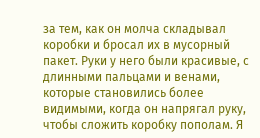за тем, как он молча складывал коробки и бросал их в мусорный пакет. Руки у него были красивые, с длинными пальцами и венами, которые становились более видимыми, когда он напрягал руку, чтобы сложить коробку пополам. Я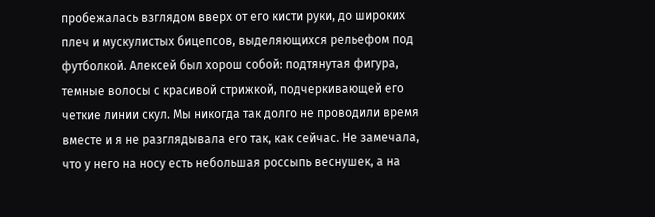пробежалась взглядом вверх от его кисти руки, до широких плеч и мускулистых бицепсов, выделяющихся рельефом под футболкой. Алексей был хорош собой: подтянутая фигура, темные волосы с красивой стрижкой, подчеркивающей его четкие линии скул. Мы никогда так долго не проводили время вместе и я не разглядывала его так, как сейчас. Не замечала, что у него на носу есть небольшая россыпь веснушек, а на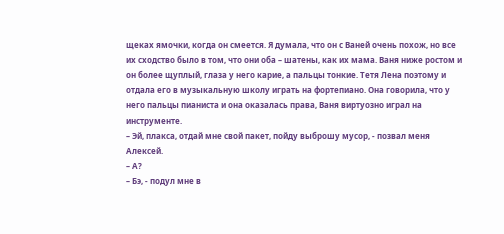щеках ямочки, когда он смеется. Я думала, что он с Ваней очень похож, но все их сходство было в том, что они оба – шатены, как их мама. Ваня ниже ростом и он более щуплый, глаза у него карие, а пальцы тонкие. Тетя Лена поэтому и отдала его в музыкальную школу играть на фортепиано. Она говорила, что у него пальцы пианиста и она оказалась права, Ваня виртуозно играл на инструменте.
– Эй, плакса, отдай мне свой пакет, пойду выброшу мусор, - позвал меня Алексей.
– А?
– Бэ, - подул мне в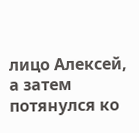лицо Алексей, а затем потянулся ко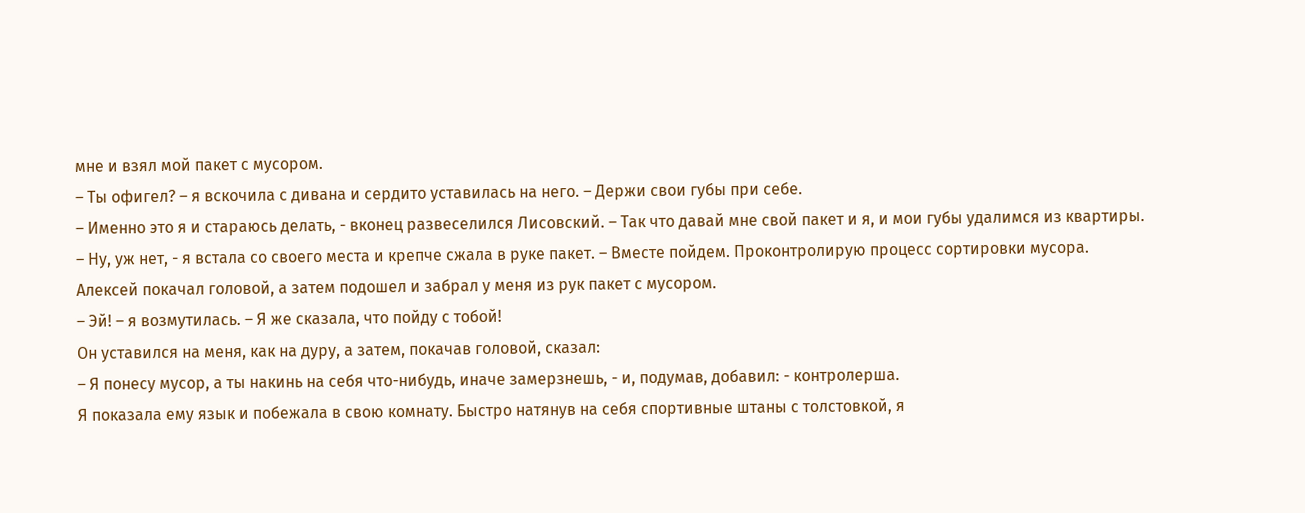мне и взял мой пакет с мусором.
– Ты офигел? – я вскочила с дивана и сердито уставилась на него. – Держи свои губы при себе.
– Именно это я и стараюсь делать, - вконец развеселился Лисовский. – Так что давай мне свой пакет и я, и мои губы удалимся из квартиры.
– Ну, уж нет, - я встала со своего места и крепче сжала в руке пакет. – Вместе пойдем. Проконтролирую процесс сортировки мусора.
Алексей покачал головой, а затем подошел и забрал у меня из рук пакет с мусором.
– Эй! – я возмутилась. – Я же сказала, что пойду с тобой!
Он уставился на меня, как на дуру, а затем, покачав головой, сказал:
– Я понесу мусор, а ты накинь на себя что-нибудь, иначе замерзнешь, - и, подумав, добавил: - контролерша.
Я показала ему язык и побежала в свою комнату. Быстро натянув на себя спортивные штаны с толстовкой, я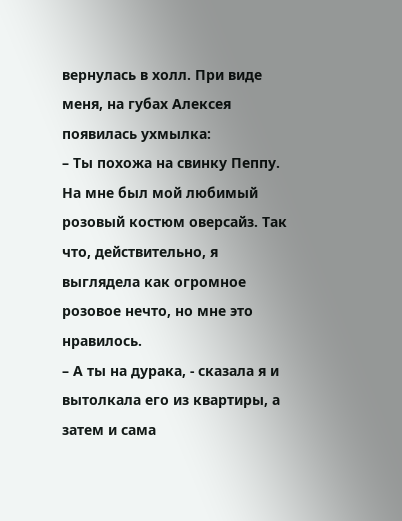вернулась в холл. При виде меня, на губах Алексея появилась ухмылка:
– Ты похожа на свинку Пеппу.
На мне был мой любимый розовый костюм оверсайз. Так что, действительно, я выглядела как огромное розовое нечто, но мне это нравилось.
– А ты на дурака, - сказала я и вытолкала его из квартиры, а затем и сама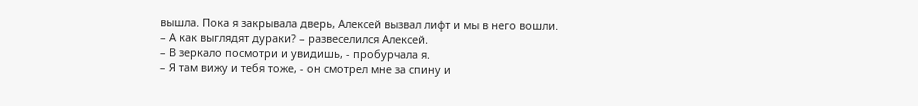вышла. Пока я закрывала дверь, Алексей вызвал лифт и мы в него вошли.
– А как выглядят дураки? – развеселился Алексей.
– В зеркало посмотри и увидишь, - пробурчала я.
– Я там вижу и тебя тоже, - он смотрел мне за спину и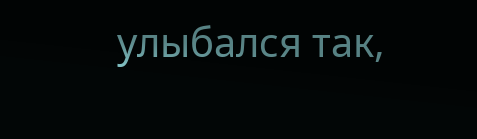улыбался так,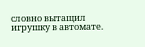словно вытащил игрушку в автомате.